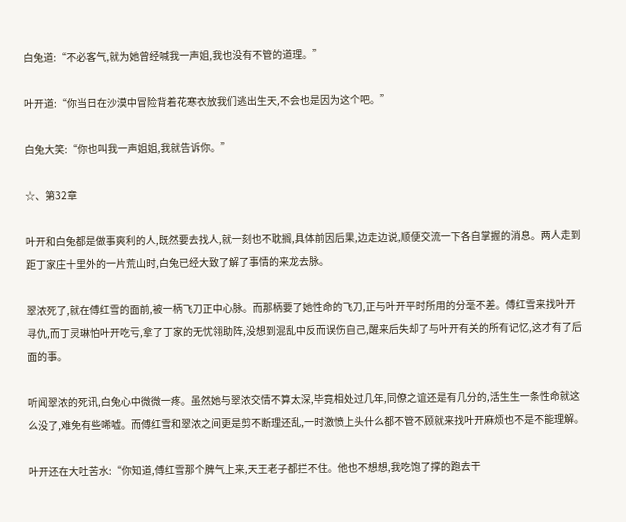白兔道:“不必客气,就为她曾经喊我一声姐,我也没有不管的道理。”

叶开道:“你当日在沙漠中冒险背着花寒衣放我们逃出生天,不会也是因为这个吧。”

白兔大笑:“你也叫我一声姐姐,我就告诉你。”

☆、第32章

叶开和白兔都是做事爽利的人,既然要去找人,就一刻也不耽搁,具体前因后果,边走边说,顺便交流一下各自掌握的消息。两人走到距丁家庄十里外的一片荒山时,白兔已经大致了解了事情的来龙去脉。

翠浓死了,就在傅红雪的面前,被一柄飞刀正中心脉。而那柄要了她性命的飞刀,正与叶开平时所用的分毫不差。傅红雪来找叶开寻仇,而丁灵琳怕叶开吃亏,拿了丁家的无忧翎助阵,没想到混乱中反而误伤自己,醒来后失却了与叶开有关的所有记忆,这才有了后面的事。

听闻翠浓的死讯,白兔心中微微一疼。虽然她与翠浓交情不算太深,毕竟相处过几年,同僚之谊还是有几分的,活生生一条性命就这么没了,难免有些唏嘘。而傅红雪和翠浓之间更是剪不断理还乱,一时激愤上头什么都不管不顾就来找叶开麻烦也不是不能理解。

叶开还在大吐苦水:“你知道,傅红雪那个脾气上来,天王老子都拦不住。他也不想想,我吃饱了撑的跑去干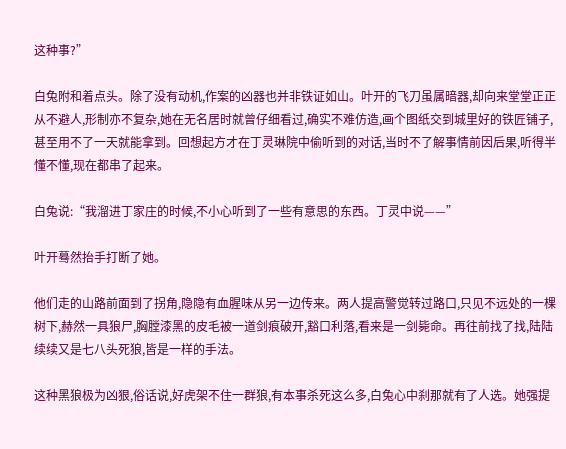这种事?”

白兔附和着点头。除了没有动机,作案的凶器也并非铁证如山。叶开的飞刀虽属暗器,却向来堂堂正正从不避人,形制亦不复杂,她在无名居时就曾仔细看过,确实不难仿造,画个图纸交到城里好的铁匠铺子,甚至用不了一天就能拿到。回想起方才在丁灵琳院中偷听到的对话,当时不了解事情前因后果,听得半懂不懂,现在都串了起来。

白兔说:“我溜进丁家庄的时候,不小心听到了一些有意思的东西。丁灵中说——”

叶开蓦然抬手打断了她。

他们走的山路前面到了拐角,隐隐有血腥味从另一边传来。两人提高警觉转过路口,只见不远处的一棵树下,赫然一具狼尸,胸膛漆黑的皮毛被一道剑痕破开,豁口利落,看来是一剑毙命。再往前找了找,陆陆续续又是七八头死狼,皆是一样的手法。

这种黑狼极为凶狠,俗话说,好虎架不住一群狼,有本事杀死这么多,白兔心中刹那就有了人选。她强提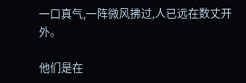一口真气,一阵微风拂过,人已远在数丈开外。

他们是在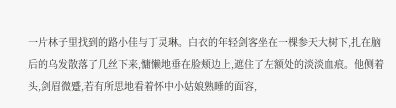一片林子里找到的路小佳与丁灵琳。白衣的年轻剑客坐在一棵参天大树下,扎在脑后的乌发散落了几丝下来,慵懒地垂在脸颊边上,遮住了左额处的淡淡血痕。他侧着头,剑眉微蹙,若有所思地看着怀中小姑娘熟睡的面容,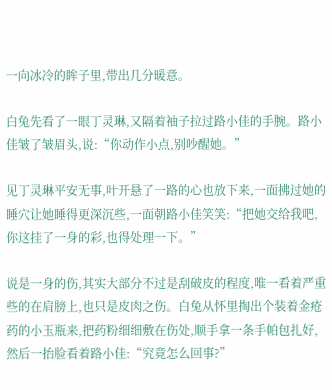一向冰冷的眸子里,带出几分暖意。

白兔先看了一眼丁灵琳,又隔着袖子拉过路小佳的手腕。路小佳皱了皱眉头,说:“你动作小点,别吵醒她。”

见丁灵琳平安无事,叶开悬了一路的心也放下来,一面拂过她的睡穴让她睡得更深沉些,一面朝路小佳笑笑:“把她交给我吧,你这挂了一身的彩,也得处理一下。”

说是一身的伤,其实大部分不过是刮破皮的程度,唯一看着严重些的在肩膀上,也只是皮肉之伤。白兔从怀里掏出个装着金疮药的小玉瓶来,把药粉细细敷在伤处,顺手拿一条手帕包扎好,然后一抬脸看着路小佳:“究竟怎么回事?”